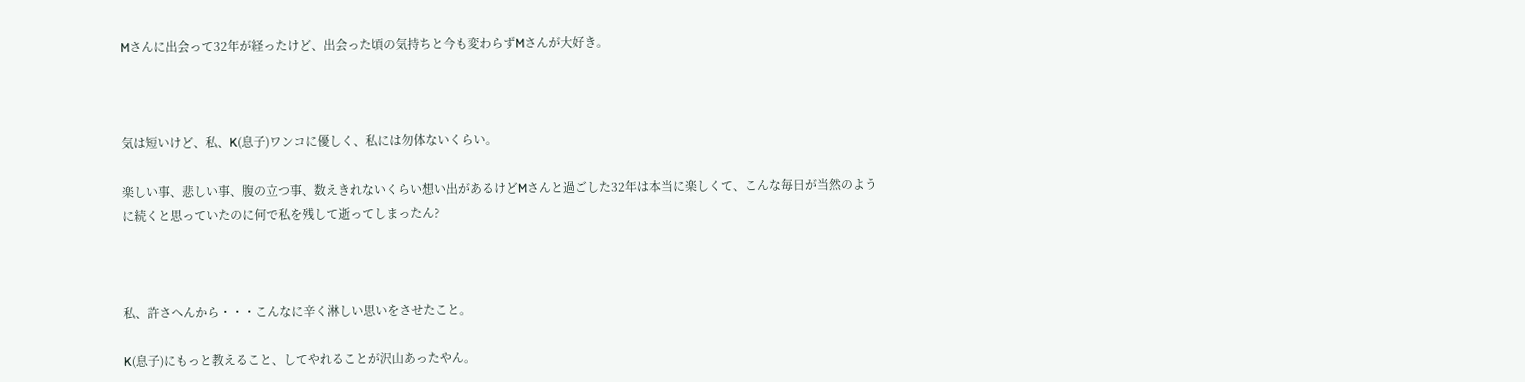Mさんに出会って32年が経ったけど、出会った頃の気持ちと今も変わらずMさんが大好き。



気は短いけど、私、K(息子)ワンコに優しく、私には勿体ないくらい。

楽しい事、悲しい事、腹の立つ事、数えきれないくらい想い出があるけどMさんと過ごした32年は本当に楽しくて、こんな毎日が当然のように続くと思っていたのに何で私を残して逝ってしまったん?



私、許さへんから・・・こんなに辛く淋しい思いをさせたこと。

K(息子)にもっと教えること、してやれることが沢山あったやん。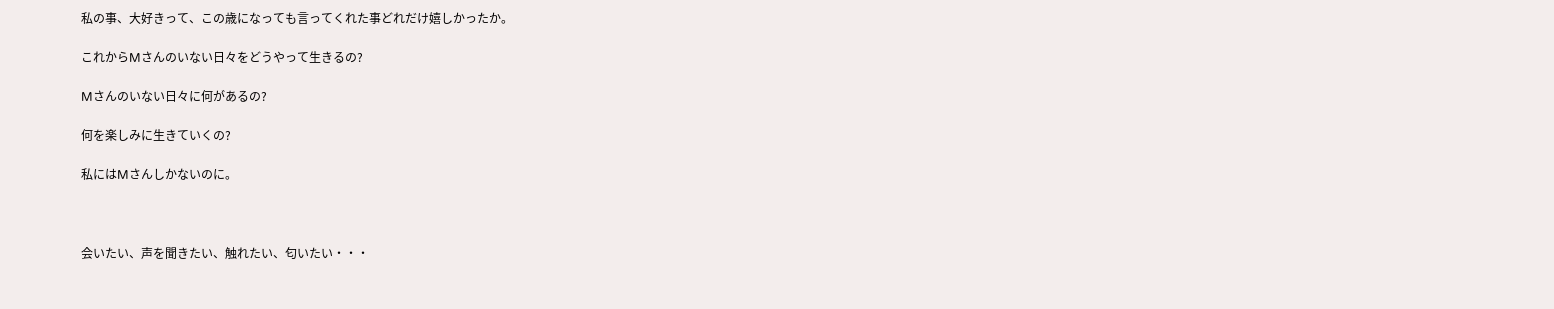私の事、大好きって、この歳になっても言ってくれた事どれだけ嬉しかったか。

これからMさんのいない日々をどうやって生きるの?

Mさんのいない日々に何があるの?

何を楽しみに生きていくの?

私にはMさんしかないのに。



会いたい、声を聞きたい、触れたい、匂いたい・・・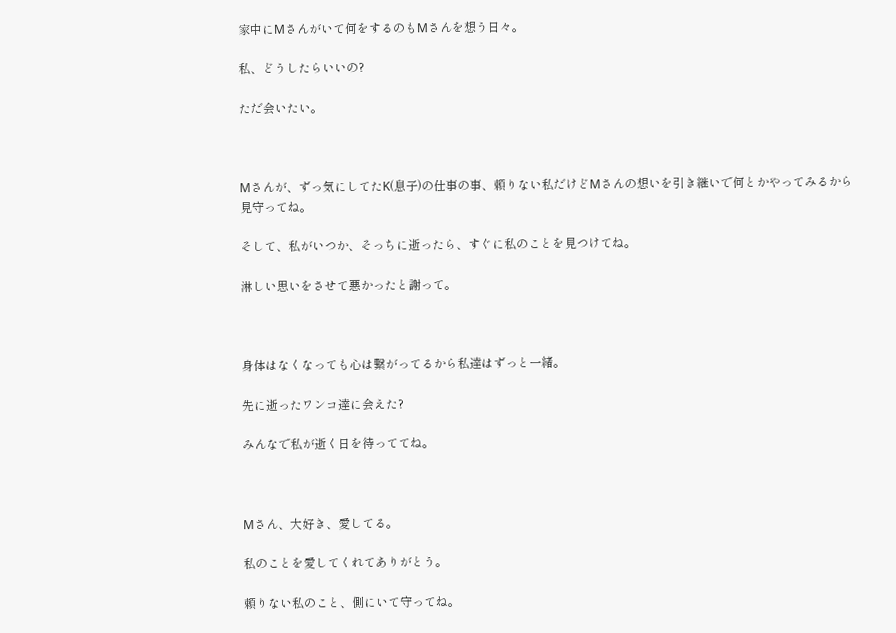家中にMさんがいて何をするのもMさんを想う日々。

私、どうしたらいいの?

ただ会いたい。



Mさんが、ずっ気にしてたK(息子)の仕事の事、頼りない私だけどMさんの想いを引き継いで何とかやってみるから見守ってね。

そして、私がいつか、そっちに逝ったら、すぐに私のことを見つけてね。

淋しい思いをさせて悪かったと謝って。



身体はなくなっても心は繋がってるから私達はずっと一緒。

先に逝ったワンコ達に会えた?

みんなで私が逝く日を待っててね。



Mさん、大好き、愛してる。

私のことを愛してくれてありがとう。

頼りない私のこと、側にいて守ってね。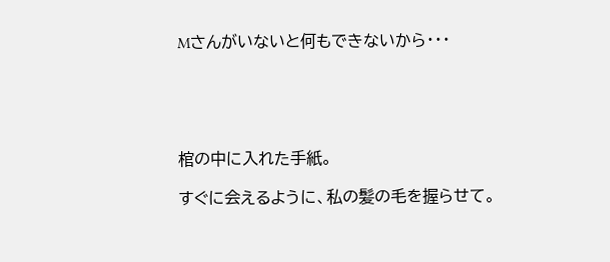Mさんがいないと何もできないから・・・





棺の中に入れた手紙。

すぐに会えるように、私の髪の毛を握らせて。